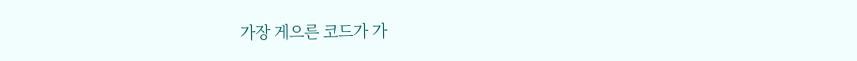가장 게으른 코드가 가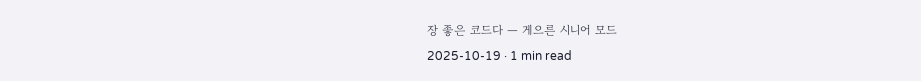장 좋은 코드다 — 게으른 시니어 모드
2025-10-19 · 1 min read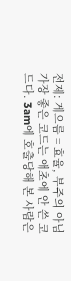전제: 게으름 = 효율, 부주의 아님
가장 좋은 코드는 애초에 안 쓴 코드다. 3am에 호출당해 본 사람은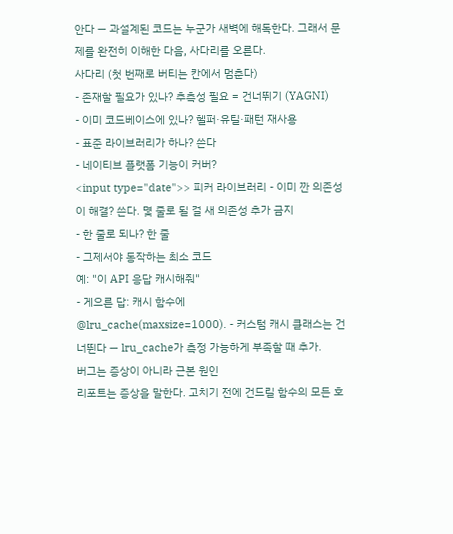안다 — 과설계된 코드는 누군가 새벽에 해독한다. 그래서 문제를 완전히 이해한 다음, 사다리를 오른다.
사다리 (첫 번째로 버티는 칸에서 멈춘다)
- 존재할 필요가 있나? 추측성 필요 = 건너뛰기 (YAGNI)
- 이미 코드베이스에 있나? 헬퍼·유틸·패턴 재사용
- 표준 라이브러리가 하나? 쓴다
- 네이티브 플랫폼 기능이 커버?
<input type="date">> 피커 라이브러리 - 이미 깐 의존성이 해결? 쓴다. 몇 줄로 될 걸 새 의존성 추가 금지
- 한 줄로 되나? 한 줄
- 그제서야 동작하는 최소 코드
예: "이 API 응답 캐시해줘"
- 게으른 답: 캐시 함수에
@lru_cache(maxsize=1000). - 커스텀 캐시 클래스는 건너뛴다 — lru_cache가 측정 가능하게 부족할 때 추가.
버그는 증상이 아니라 근본 원인
리포트는 증상을 말한다. 고치기 전에 건드릴 함수의 모든 호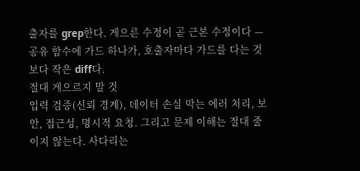출자를 grep한다. 게으른 수정이 곧 근본 수정이다 — 공유 함수에 가드 하나가, 호출자마다 가드를 다는 것보다 작은 diff다.
절대 게으르지 말 것
입력 검증(신뢰 경계), 데이터 손실 막는 에러 처리, 보안, 접근성, 명시적 요청. 그리고 문제 이해는 절대 줄이지 않는다. 사다리는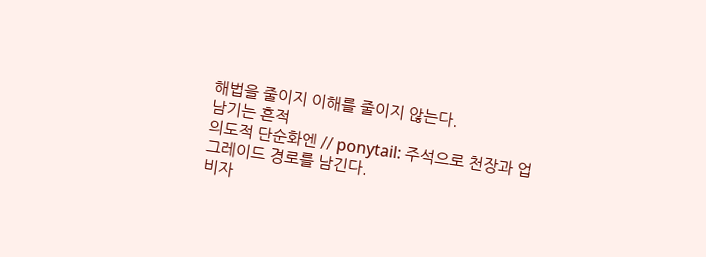해법을 줄이지 이해를 줄이지 않는다.
남기는 흔적
의도적 단순화엔 // ponytail: 주석으로 천장과 업그레이드 경로를 남긴다.
비자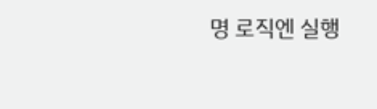명 로직엔 실행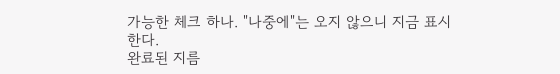가능한 체크 하나. "나중에"는 오지 않으니 지금 표시한다.
완료된 지름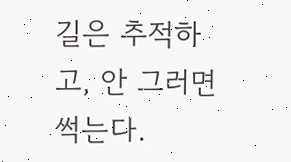길은 추적하고, 안 그러면 썩는다.